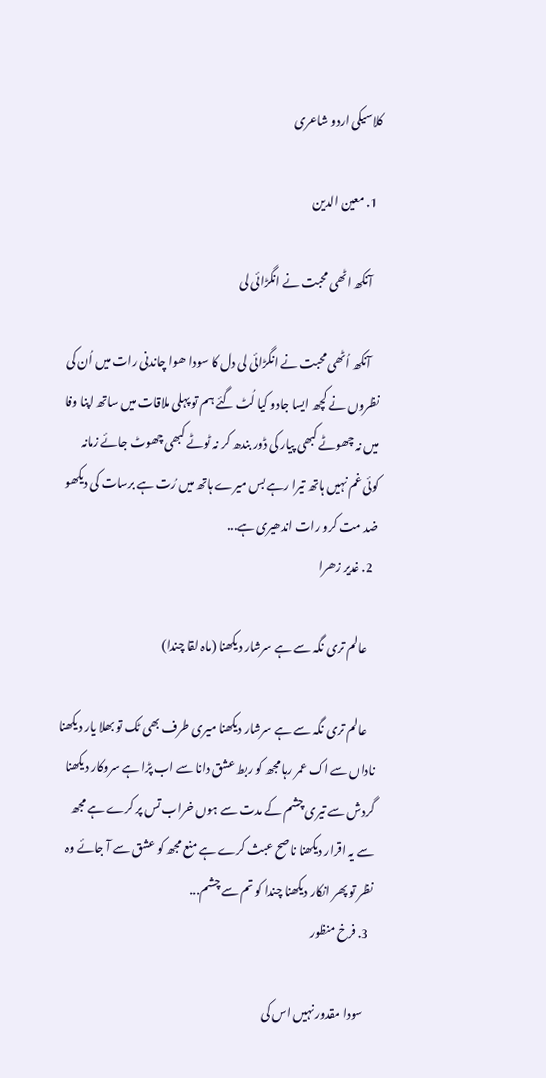کلاسیکی اردو شاعری

  1. معین الدین

    آنکھ اٹھی محبت نے انگڑائی لی

    آنکھ اُٹھی محبت نے انگڑائی لی دل کا سودا ھوا چاندنی رات میں اُن کی نظروں نے کچھ ایسا جادو کیا لُٹ گئے ہم تو پہلی ملاقات میں ساتھ اپنا وفا میں نہ چھوٹے کبھی پیار کی ڈور بندھ کر نہ ٹوٹے کبھی چھوٹ جائے زمانہ کوئی غم نہیں ہاتھ تیرا رہے بس میرے ہاتھ میں رُت ہے برسات کی دیکھو ضد مت کرو رات اندھیری ہے...
  2. غدیر زھرا

    عالم تری نگہ سے ہے سرشار دیکھنا (ماہ لقا چندا)

    عالم تری نگہ سے ہے سرشار دیکھنا میری طرف بھی ٹک تو بھلا یار دیکھنا ناداں سے اک عمر رہا مجھ کو ربط عشق دانا سے اب پڑا ہے سروکار دیکھنا گردش سے تیری چشم کے مدت سے ہوں خراب تس پر کرے ہے مجھ سے یہ اقرار دیکھنا ناصح عبث کرے ہے منع مجھ کو عشق سے آ جائے وہ نظر تو پھر انکار دیکھنا چندا کو تم سے چشم...
  3. فرخ منظور

    سودا مقدور نہیں اس کی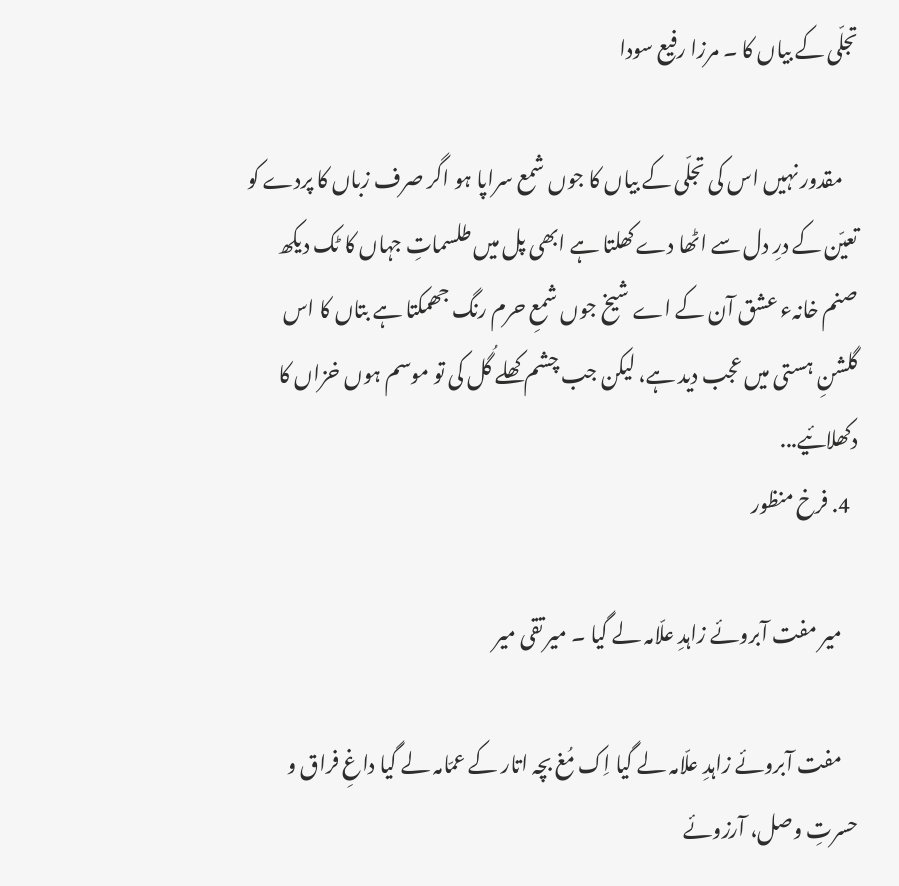تجلّی کے بیاں کا ۔ مرزا رفیع سودا

    مقدور نہیں اس کی تجلّی کے بیاں کا جوں شمع سراپا ہو اگر صرف زباں کا پردے کو تعیّن کے درِ دل سے اٹھا دے کھلتا ہے ابھی پل میں طلسماتِ جہاں کا ٹک دیکھ صنم خانہء عشق آن کے اے شیخ جوں شمعِ حرم رنگ جھمکتا ہے بتاں کا اس گلشنِ ہستی‌ میں عجب دید ہے، لیکن جب چشم کھلے گُل کی تو موسم ہوں خزاں کا دکھلائیے...
  4. فرخ منظور

    میر مفت آبروئے زاہدِ علّامہ لے گیا ۔ میر تقی میر

    مفت آبروئے زاہدِ علّامہ لے گیا اِک مُغ بچہ اتار کے عمّامہ لے گیا داغِ فراق و حسرتِ وصل، آرزوئے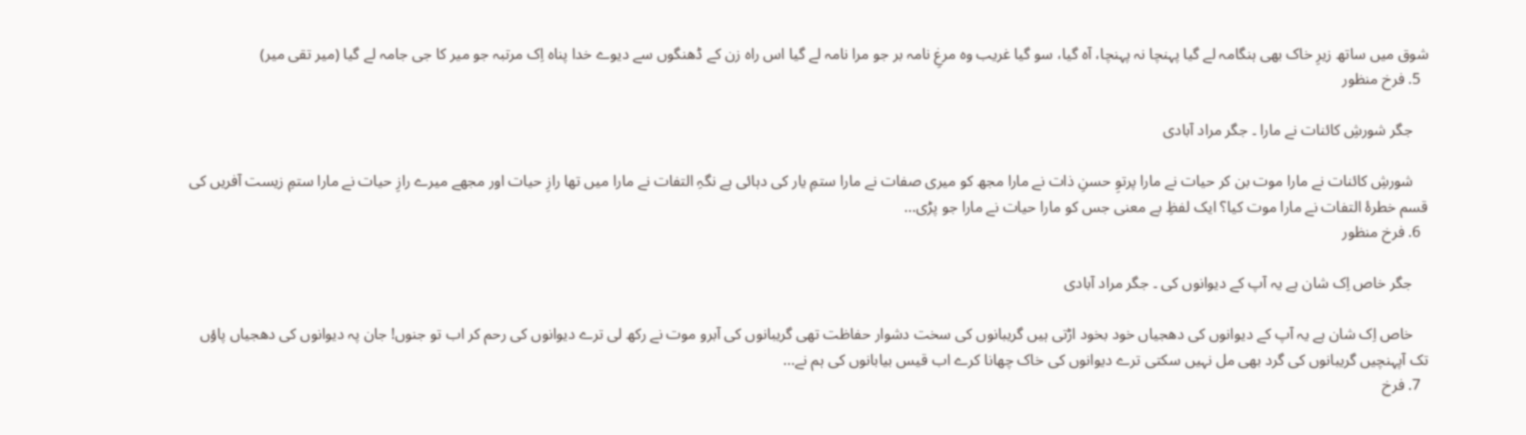شوق میں ساتھ زیرِ خاک بھی ہنگامہ لے گیا پہنچا نہ پہنچا، آہ گیا، سو گیا غریب وہ مرغِ نامہ بر جو مرا نامہ لے گیا اس راہ زن کے ڈھنگوں سے دیوے خدا پناہ اِک مرتبہ جو میر کا جی جامہ لے گیا (میر تقی میر)
  5. فرخ منظور

    جگر شورشِ کائنات نے مارا ۔ جگر مراد آبادی

    شورشِ کائنات نے مارا موت بن کر حیات نے مارا پرتوِ حسنِ ذات نے مارا مجھ کو میری صفات نے مارا ستمِ یار کی دہائی ہے نگہِ التفات نے مارا میں تھا رازِ حیات اور مجھے میرے رازِ حیات نے مارا ستمِ زیست آفریں کی قسم خطرۂ التفات نے مارا موت کیا؟ ایک لفظِ بے معنی جس کو مارا حیات نے مارا جو پڑی...
  6. فرخ منظور

    جگر خاص اِک شان ہے یہ آپ کے دیوانوں کی ۔ جگر مراد آبادی

    خاص اِک شان ہے یہ آپ کے دیوانوں کی دھجیاں خود بخود اڑتی ہیں گریبانوں کی سخت دشوار حفاظت تھی گریبانوں کی آبرو موت نے رکھ لی ترے دیوانوں کی رحم کر اب تو جنوں! جان پہ دیوانوں کی دھجیاں پاؤں تک آپہنچیں گریبانوں کی گرد بھی مل نہیں سکتی ترے دیوانوں کی خاک چھانا کرے اب قیس بیابانوں کی ہم نے...
  7. فرخ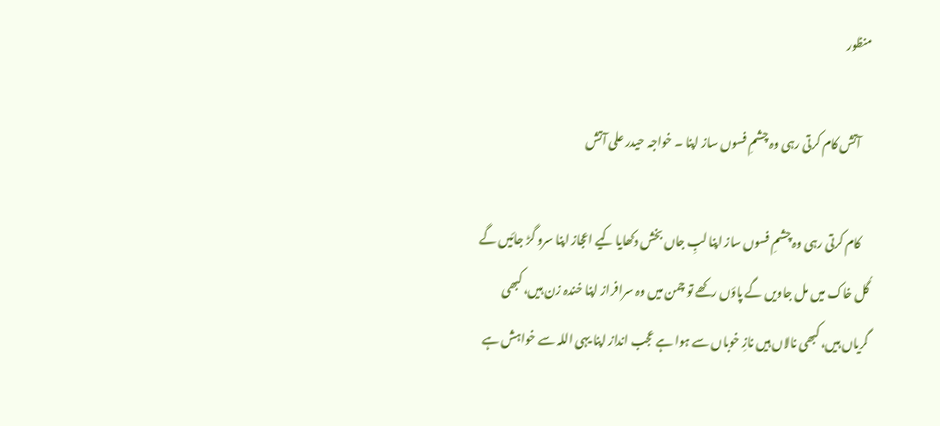منظور

    آتش کام کرتی رہی وہ چشمِ فسوں ساز اپنا ۔ خواجہ حیدر علی آتش

    کام کرتی رہی وہ چشمِ فسوں ساز اپنا لبِ جاں بخش دکھایا کیے اعجاز اپنا سرو گڑ جائیں گے گُل خاک میں مل جاویں گے پاؤں رکھے تو چمن میں وہ سرافراز اپنا خندہ زن ہیں، کبھی گریاں ہیں، کبھی نالاں ہیں نازِ خوباں سے ہوا ہے عجب انداز اپنا یہی اللہ سے خواہش ہے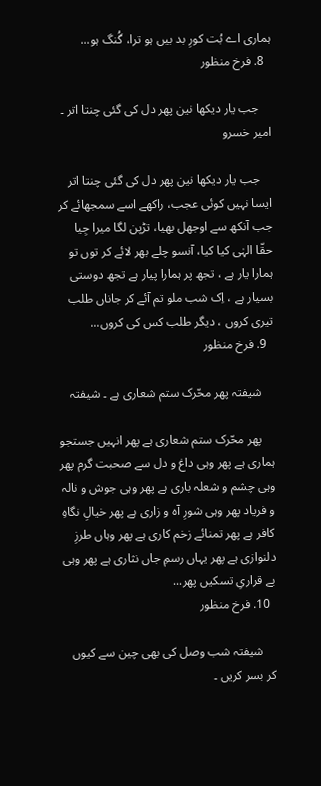ہماری اے بُت کورِ بد بیں ہو ترا، گُنگ ہو...
  8. فرخ منظور

    جب یار دیکھا نین پھر دل کی گئی چنتا اتر ۔ امیر خسرو

    جب یار دیکھا نین پھر دل کی گئی چنتا اتر ایسا نہیں کوئی عجب، راکھے اسے سمجھائے کر جب آنکھ سے اوجھل بھیا، تڑپن لگا میرا جِیا حقّا الہٰی کیا کیا، آنسو چلے بھر لائے کر توں تو ہمارا یار ہے ، تجھ پر ہمارا پیار ہے تجھ دوستی بسیار ہے ، اِک شب ملو تم آئے کر جاناں طلب تیری کروں ، دیگر طلب کس کی کروں...
  9. فرخ منظور

    شیفتہ پھر محّرک ستم شعاری ہے ۔ شیفتہ

    پھر محّرک ستم شعاری ہے پھر انہیں جستجو ہماری ہے پھر وہی داغ و دل سے صحبت گرم پھر وہی چشم و شعلہ باری ہے پھر وہی جوش و نالہ و فریاد پھر وہی شورِ آہ و زاری ہے پھر خیالِ نگاہِ کافر ہے پھر تمنائے زخم کاری ہے پھر وہاں طرزِ دلنوازی ہے پھر یہاں رسمِ جاں نثاری ہے پھر وہی بے قراریِ تسکیں پھر...
  10. فرخ منظور

    شیفتہ شب وصل کی بھی چین سے کیوں کر بسر کریں ۔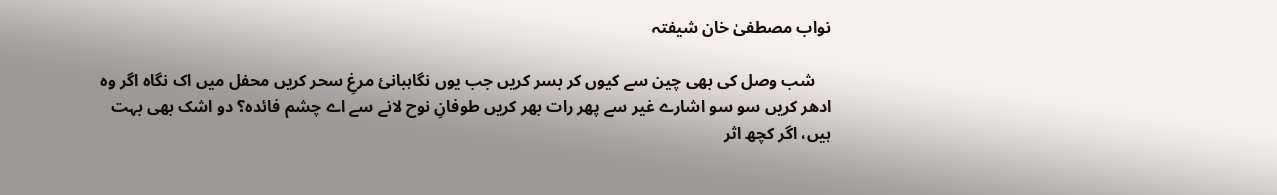نواب مصطفیٰ خان شیفتہ

    شب وصل کی بھی چین سے کیوں کر بسر کریں جب یوں نگاہبانئ مرغِ سحر کریں محفل میں اک نگاہ اگر وہ ادھر کریں سو سو اشارے غیر سے پھر رات بھر کریں طوفانِ نوح لانے سے اے چشم فائدہ؟ دو اشک بھی بہت ہیں، اگر کچھ اثر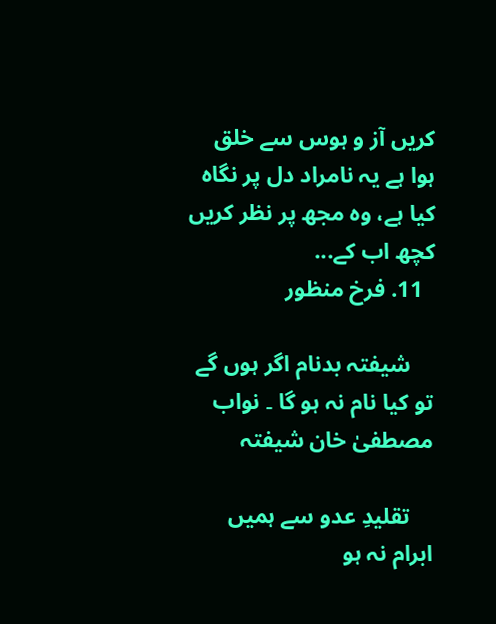کریں آز و ہوس سے خلق ہوا ہے یہ نامراد دل پر نگاہ کیا ہے، وہ مجھ پر نظر کریں کچھ اب کے...
  11. فرخ منظور

    شیفتہ بدنام اگر ہوں گے تو کیا نام نہ ہو گا ۔ نواب مصطفیٰ خان شیفتہ

    تقلیدِ عدو سے ہمیں ابرام نہ ہو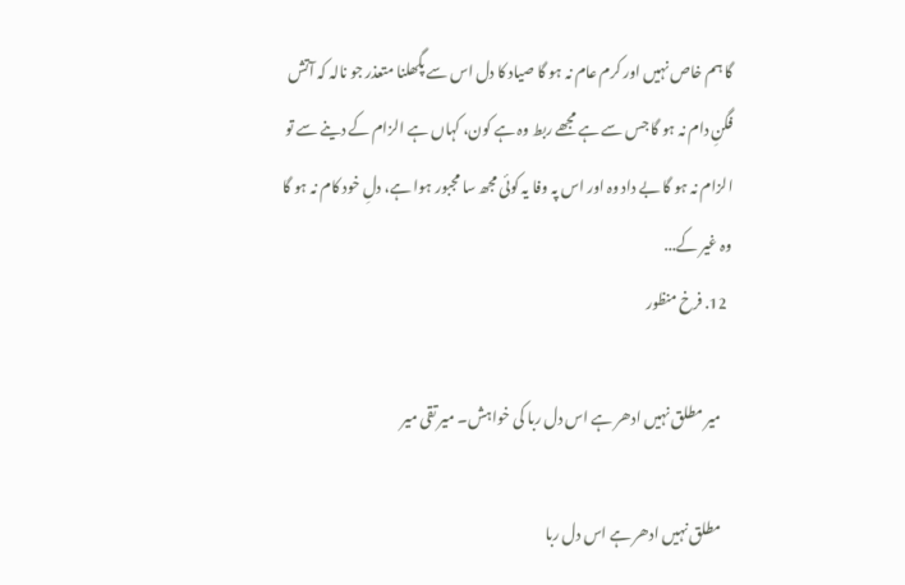گا ہم خاص نہیں اور کرم عام نہ ہو گا صیاد کا دل اس سے پگھلنا متعذر جو نالہ کہ آتش فگنِ دام نہ ہو گا جس سے ہے مجھے ربط وہ ہے کون، کہاں ہے الزام کے دینے سے تو الزام نہ ہو گا بے داد وہ اور اس پہ وفا یہ کوئی مجھ سا مجبور ہوا ہے، دلِ خود کام نہ ہو گا وہ غیر کے...
  12. فرخ منظور

    میر مطلق نہیں ادھر ہے اس دل ربا کی خواہش۔ میر تقی میر

    مطلق نہیں ادھر ہے اس دل ربا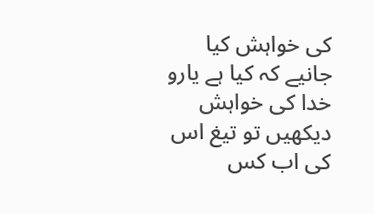کی خواہش کیا جانیے کہ کیا ہے یارو خدا کی خواہش دیکھیں تو تیغ اس کی اب کس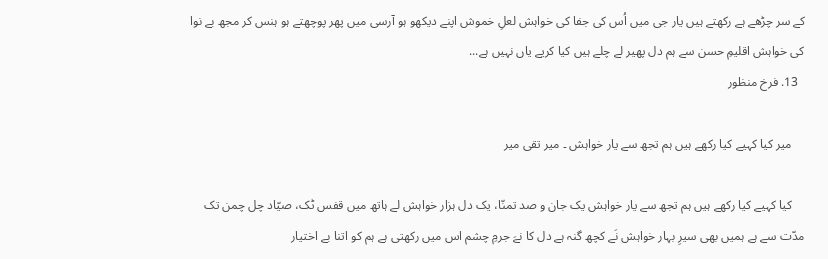کے سر چڑھے ہے رکھتے ہیں یار جی میں اُس کی جفا کی خواہش لعلِ خموش اپنے دیکھو ہو آرسی میں پھر پوچھتے ہو ہنس کر مجھ بے نوا کی خواہش اقلیمِ حسن سے ہم دل پھیر لے چلے ہیں کیا کریے یاں نہیں ہے...
  13. فرخ منظور

    میر کیا کہیے کیا رکھے ہیں ہم تجھ سے یار خواہش ۔ میر تقی میر

    کیا کہیے کیا رکھے ہیں ہم تجھ سے یار خواہش یک جان و صد تمنّا، یک دل ہزار خواہش لے ہاتھ میں قفس ٹک، صیّاد چل چمن تک مدّت سے ہے ہمیں بھی سیرِ بہار خواہش نَے کچھ گنہ ہے دل کا نےَ جرمِ چشم اس میں رکھتی ہے ہم کو اتنا بے اختیار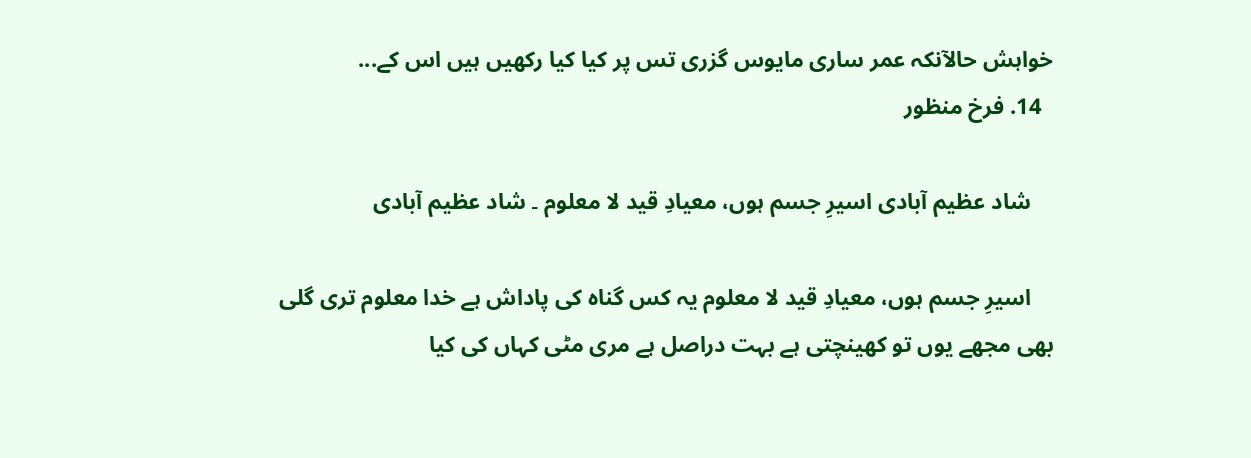خواہش حالآنکہ عمر ساری مایوس گزری تس پر کیا کیا رکھیں ہیں اس کے...
  14. فرخ منظور

    شاد عظیم آبادی اسیرِ جسم ہوں، معیادِ قید لا معلوم ۔ شاد عظیم آبادی

    اسیرِ جسم ہوں، معیادِ قید لا معلوم یہ کس گناہ کی پاداش ہے خدا معلوم تری گلی بھی مجھے یوں تو کھینچتی ہے بہت دراصل ہے مری مٹی کہاں کی کیا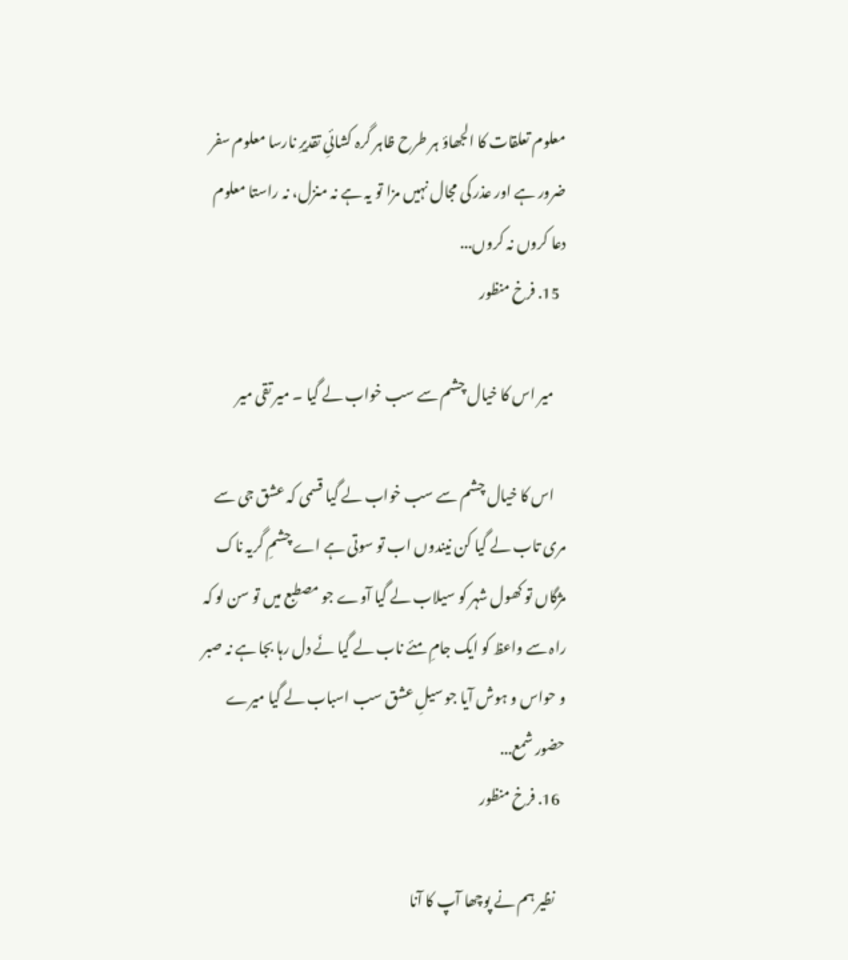معلوم تعلقات کا الجھاؤ ہر طرح ظاہر گرہ کشائیِ تقدیرِ نارسا معلوم سفر ضرور ہے اور عذر کی مجال نہیں مزا تو یہ ہے نہ منزل، نہ راستا معلوم دعا کروں نہ کروں...
  15. فرخ منظور

    میر اس کا خیال چشم سے سب خواب لے گیا ۔ میر تقی میر

    اس کا خیال چشم سے سب خواب لے گیا قسمی کہ عشق جی سے مری تاب لے گیا کن نیندوں اب تو سوتی ہے اے چشمِ گریہ ناک مژگاں تو کھول شہر کو سیلاب لے گیا آوے جو مصطبع میں تو سن لو کہ راہ سے واعظ کو ایک جامِ مئے ناب لے گیا نَے دل رہا بجا ہے نہ صبر و حواس و ہوش آیا جو سیلِ عشق سب اسباب لے گیا میرے حضور شمع...
  16. فرخ منظور

    نظیر ہم نے پوچھا آپ کا آنا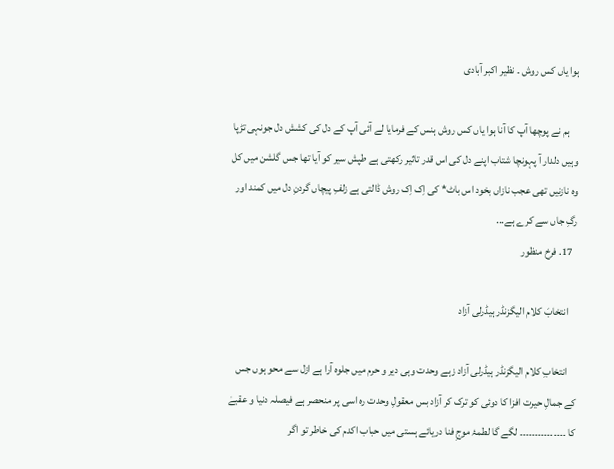ہوا یاں کس روش ۔ نظیر اکبر آبادی

    ہم نے پوچھا آپ کا آنا ہوا یاں کس روش ہنس کے فرمایا لے آئی آپ کے دل کی کشش دل جونہی تڑپا وہیں دلدار آ پہونچا شتاب اپنے دل کی اس قدر تاثیر رکھتی ہے طپش سیر کو آیا تھا جس گلشن میں کل وہ نازنیں تھی عجب نازاں بخود اس باٹ* کی اِک اِک روش ڈالتی ہے زلفِ پیچاں گردنِ دل میں کمند اور رگِ جاں سے کرے ہے...
  17. فرخ منظور

    انتخابَ کلام الیگزنڈر ہیڈرلی آزاد

    انتخابِ کلام الیگزنڈر ہیڈرلی آزاد زہے وحدت وہی دیر و حرم میں جلوہ آرا ہے ازل سے محو ہوں جس کے جمالِ حیرت افزا کا دوئی کو ترک کر آزاد بس معقولِ وحدت رہ اسی پر منحصر ہے فیصلہ دنیا و عقبےٰ کا ۔۔۔۔۔۔۔۔۔۔۔۔۔۔۔ لگے گا لطمۂ موجِ فنا دریائے ہستی میں حباب اکدم کی خاطر تو اگر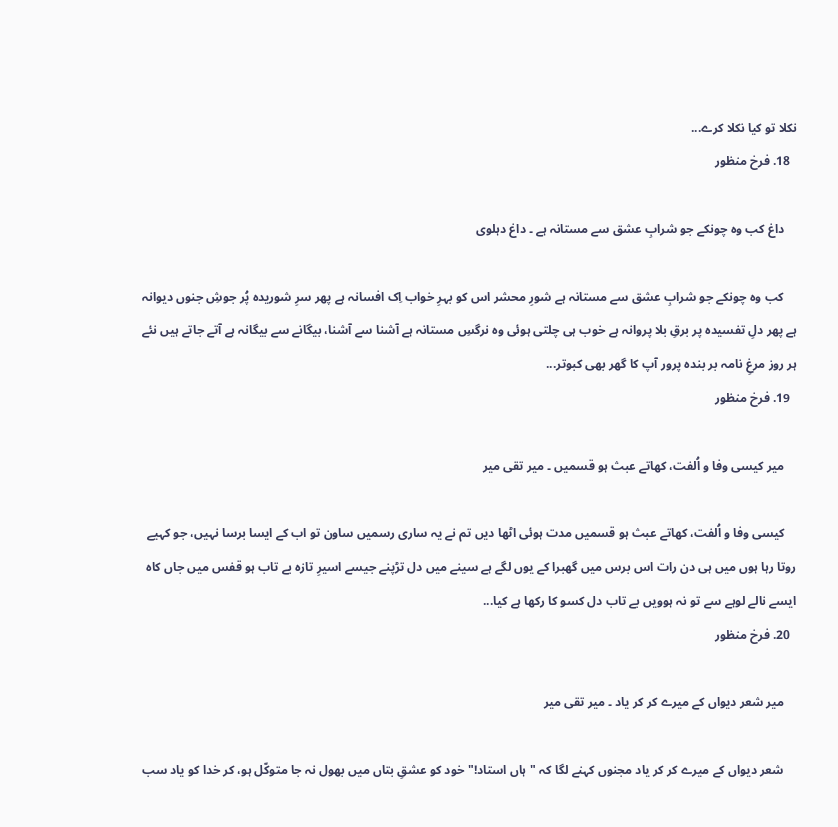نکلا تو کیا نکلا کرے...
  18. فرخ منظور

    داغ کب وہ چونکے جو شرابِ عشق سے مستانہ ہے ۔ داغ دہلوی

    کب وہ چونکے جو شرابِ عشق سے مستانہ ہے شورِ محشر اس کو بہرِ خواب اِک افسانہ ہے پھر سرِ شوریدہ پُر جوشِ جنوں دیوانہ ہے پھر دلِ تفسیدہ پر برقِ بلا پروانہ ہے خوب ہی چلتی ہوئی وہ نرگسِ مستانہ ہے آشنا سے آشنا، بیگانے سے بیگانہ ہے آتے جاتے ہیں نئے ہر روز مرغِ نامہ بر بندہ پرور آپ کا گھر بھی کبوتر...
  19. فرخ منظور

    میر کیسی وفا و اُلفت، کھاتے عبث ہو قسمیں ۔ میر تقی میر

    کیسی وفا و اُلفت، کھاتے عبث ہو قسمیں مدت ہوئی اٹھا دیں تم نے یہ ساری رسمیں ساون تو اب کے ایسا برسا نہیں، جو کہیے روتا رہا ہوں میں ہی دن رات اس برس میں گھبرا کے یوں لگے ہے سینے میں دل تڑپنے جیسے اسیرِ تازہ بے تاب ہو قفس میں جاں کاہ ایسے نالے لوہے سے تو نہ ہوویں بے تاب دل کسو کا رکھا ہے کیا...
  20. فرخ منظور

    میر شعر دیواں کے میرے کر کر یاد ۔ میر تقی میر

    شعر دیواں کے میرے کر کر یاد مجنوں کہنے لگا کہ "ہاں استاد!" خود کو عشقِ بتاں میں بھول نہ جا متوکّل ہو، کر خدا کو یاد سب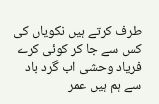طرف کرتے ہیں نکویاں کی کس سے جا کر کوئی کرے فریاد وحشی اب گرد باد سے ہم ہیں عمر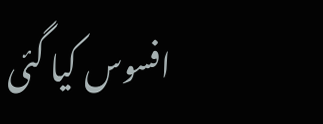افسوس کیا گئی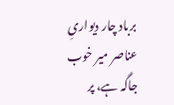برباد چار دیواریِ عناصر میر خوب جاگہ ہے، پر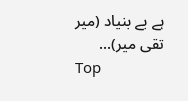ہے بے بنیاد (میر تقی میر)...
Top